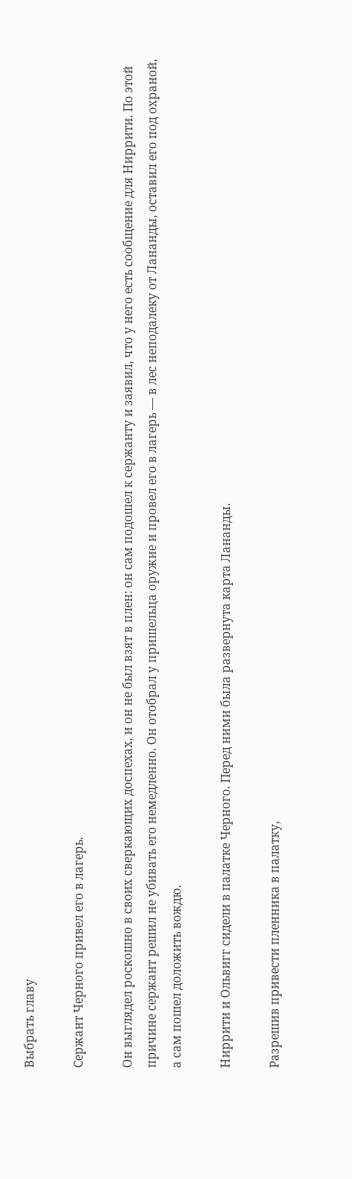Выбрать главу

Сержант Черного привел его в лагерь.

Он выглядел роскошно в своих сверкающих доспехах, и он не был взят в плен: он сам подошел к сержанту и заявил, что у него есть сообщение для Ниррити. По этой причине сержант решил не убивать его немедленно. Он отобрал у пришельца оружие и провел его в лагерь — в лес неподалеку от Лананды, оставил его под охраной, а сам пошел доложить вождю.

Ниррити и Ольвигг сидели в палатке Черного. Перед ними была развернута карта Лананды.

Разрешив привести пленника в палатку,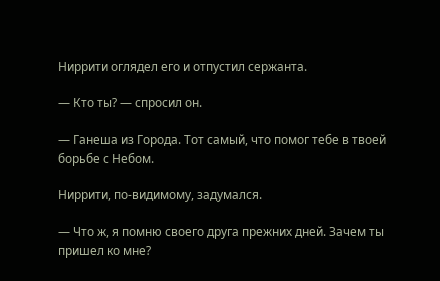Ниррити оглядел его и отпустил сержанта.

— Кто ты? — спросил он.

— Ганеша из Города. Тот самый, что помог тебе в твоей борьбе с Небом.

Ниррити, по-видимому, задумался.

— Что ж, я помню своего друга прежних дней. Зачем ты пришел ко мне?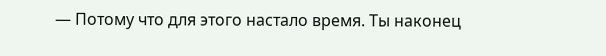— Потому что для этого настало время. Ты наконец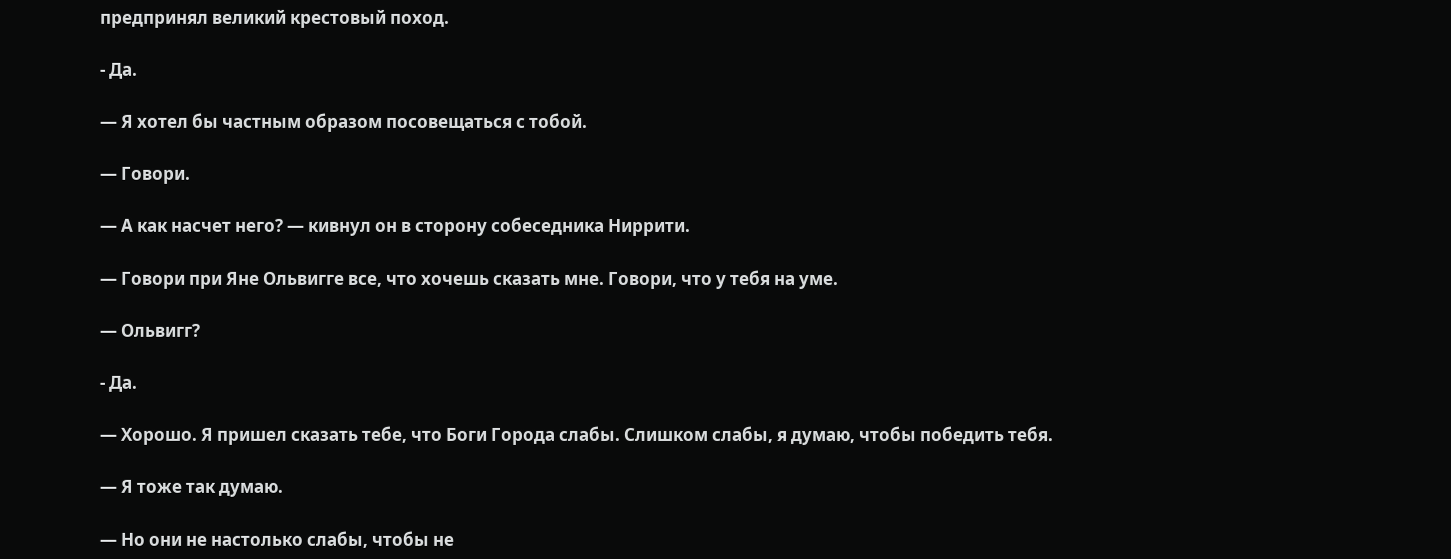предпринял великий крестовый поход.

- Да.

— Я хотел бы частным образом посовещаться с тобой.

— Говори.

— А как насчет него? — кивнул он в сторону собеседника Ниррити.

— Говори при Яне Ольвигге все, что хочешь сказать мне. Говори, что у тебя на уме.

— Ольвигг?

- Да.

— Хорошо. Я пришел сказать тебе, что Боги Города слабы. Слишком слабы, я думаю, чтобы победить тебя.

— Я тоже так думаю.

— Но они не настолько слабы, чтобы не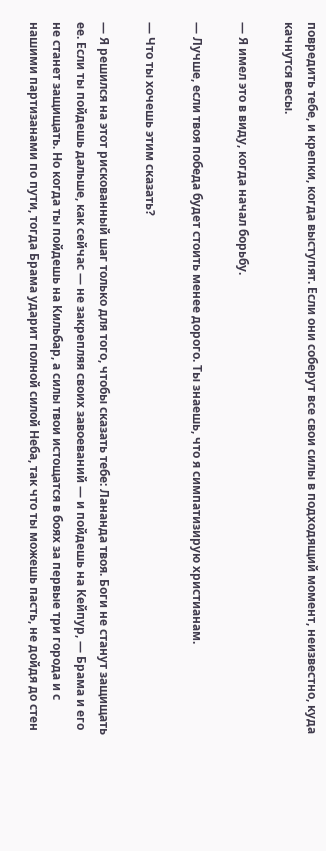повредить тебе, и крепки, когда выступят. Если они соберут все свои силы в подходящий момент, неизвестно, куда качнутся весы.

— Я имел это в виду, когда начал борьбу.

— Лучше, если твоя победа будет стоить менее дорого. Ты знаешь, что я симпатизирую христианам.

— Что ты хочешь этим сказать?

— Я решился на этот рискованный шаг только для того, чтобы сказать тебе: Лананда твоя. Боги не станут защищать ее. Если ты пойдешь дальше, как сейчас — не закрепляя своих завоеваний — и пойдешь на Кейпур, — Брама и его не станет защищать. Но когда ты пойдешь на Кильбар, а силы твои истощатся в боях за первые три города и с нашими партизанами по пути, тогда Брама ударит полной силой Неба, так что ты можешь пасть, не дойдя до стен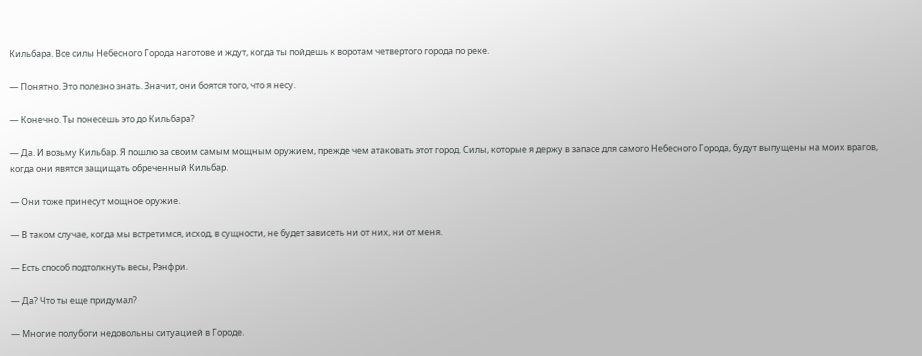Кильбара. Все силы Небесного Города наготове и ждут, когда ты пойдешь к воротам четвертого города по реке.

— Понятно. Это полезно знать. Значит, они боятся того, что я несу.

— Конечно. Ты понесешь это до Кильбара?

— Да. И возьму Кильбар. Я пошлю за своим самым мощным оружием, прежде чем атаковать этот город. Силы, которые я держу в запасе для самого Небесного Города, будут выпущены на моих врагов, когда они явятся защищать обреченный Кильбар.

— Они тоже принесут мощное оружие.

— В таком случае, когда мы встретимся, исход, в сущности, не будет зависеть ни от них, ни от меня.

— Есть способ подтолкнуть весы, Рэнфри.

— Да? Что ты еще придумал?

— Многие полубоги недовольны ситуацией в Городе.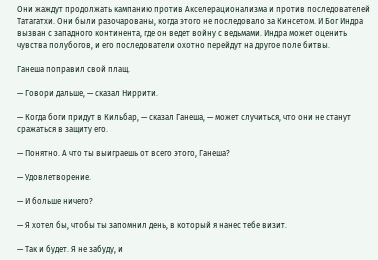Они жаждут продолжать кампанию против Акселерационализма и против последователей Татагатхи. Они были разочарованы, когда этого не последовало за Кинсетом. И Бог Индра вызван с западного континента, где он ведет войну с ведьмами. Индра может оценить чувства полубогов, и его последователи охотно перейдут на другое поле битвы.

Ганеша поправил свой плащ.

— Говори дальше, — сказал Ниррити.

— Когда боги придут в Кильбар, — сказал Ганеша, — может случиться, что они не станут сражаться в защиту его.

— Понятно. А что ты выиграешь от всего этого, Ганеша?

— Удовлетворение.

— И больше ничего?

— Я хотел бы, чтобы ты запомнил день, в который я нанес тебе визит.

— Так и будет. Я не забуду, и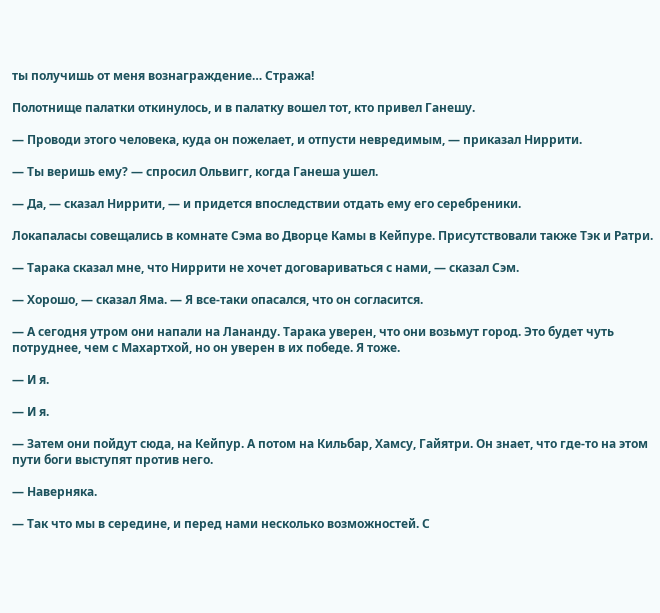ты получишь от меня вознаграждение… Стража!

Полотнище палатки откинулось, и в палатку вошел тот, кто привел Ганешу.

— Проводи этого человека, куда он пожелает, и отпусти невредимым, — приказал Ниррити.

— Ты веришь ему? — спросил Ольвигг, когда Ганеша ушел.

— Да, — сказал Ниррити, — и придется впоследствии отдать ему его серебреники.

Локапаласы совещались в комнате Сэма во Дворце Камы в Кейпуре. Присутствовали также Тэк и Ратри.

— Тарака сказал мне, что Ниррити не хочет договариваться с нами, — сказал Сэм.

— Хорошо, — сказал Яма. — Я все-таки опасался, что он согласится.

— А сегодня утром они напали на Лананду. Тарака уверен, что они возьмут город. Это будет чуть потруднее, чем с Махартхой, но он уверен в их победе. Я тоже.

— И я.

— И я.

— Затем они пойдут сюда, на Кейпур. А потом на Кильбар, Хамсу, Гайятри. Он знает, что где-то на этом пути боги выступят против него.

— Наверняка.

— Так что мы в середине, и перед нами несколько возможностей. С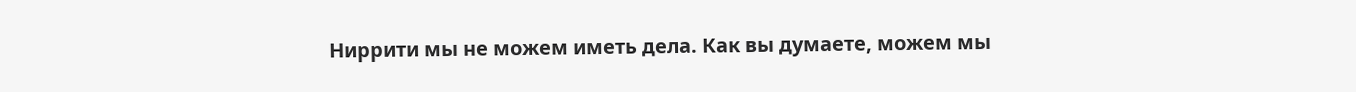Ниррити мы не можем иметь дела. Как вы думаете, можем мы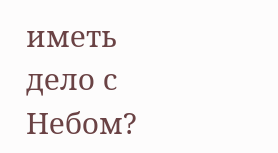иметь дело с Небом?